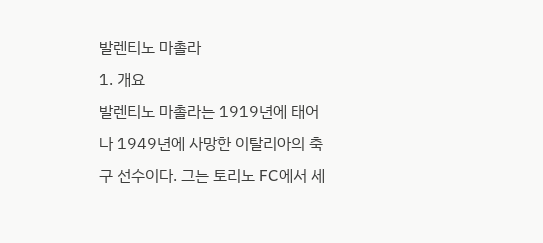발렌티노 마촐라
1. 개요
발렌티노 마촐라는 1919년에 태어나 1949년에 사망한 이탈리아의 축구 선수이다. 그는 토리노 FC에서 세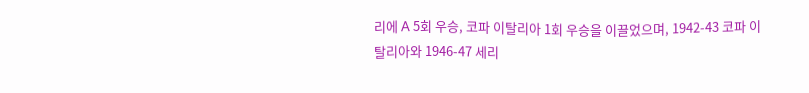리에 A 5회 우승, 코파 이탈리아 1회 우승을 이끌었으며, 1942-43 코파 이탈리아와 1946-47 세리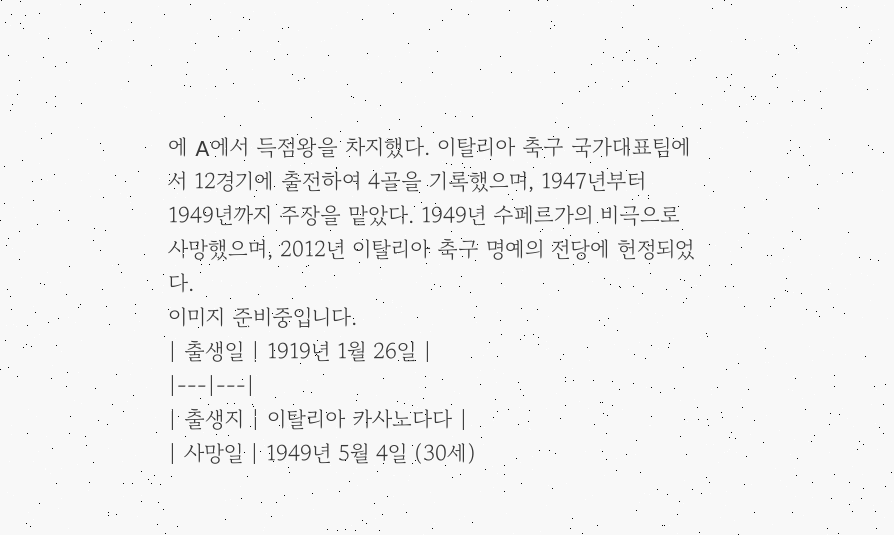에 A에서 득점왕을 차지했다. 이탈리아 축구 국가대표팀에서 12경기에 출전하여 4골을 기록했으며, 1947년부터 1949년까지 주장을 맡았다. 1949년 수페르가의 비극으로 사망했으며, 2012년 이탈리아 축구 명예의 전당에 헌정되었다.
이미지 준비중입니다.
| 출생일 | 1919년 1월 26일 |
|---|---|
| 출생지 | 이탈리아 카사노다다 |
| 사망일 | 1949년 5월 4일 (30세)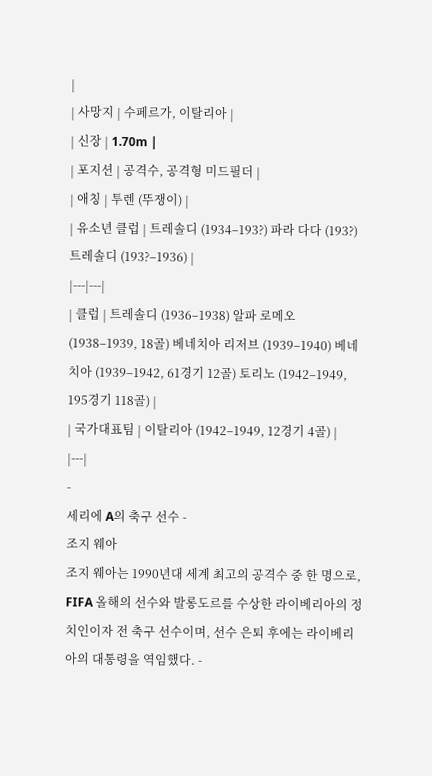|
| 사망지 | 수페르가, 이탈리아 |
| 신장 | 1.70m |
| 포지션 | 공격수, 공격형 미드필더 |
| 애칭 | 투렌 (뚜쟁이) |
| 유소년 클럽 | 트레솔디 (1934–193?) 파라 다다 (193?) 트레솔디 (193?–1936) |
|---|---|
| 클럽 | 트레솔디 (1936–1938) 알파 로메오 (1938–1939, 18골) 베네치아 리저브 (1939–1940) 베네치아 (1939–1942, 61경기 12골) 토리노 (1942–1949, 195경기 118골) |
| 국가대표팀 | 이탈리아 (1942–1949, 12경기 4골) |
|---|
-
세리에 A의 축구 선수 -
조지 웨아
조지 웨아는 1990년대 세계 최고의 공격수 중 한 명으로, FIFA 올해의 선수와 발롱도르를 수상한 라이베리아의 정치인이자 전 축구 선수이며, 선수 은퇴 후에는 라이베리아의 대통령을 역임했다. -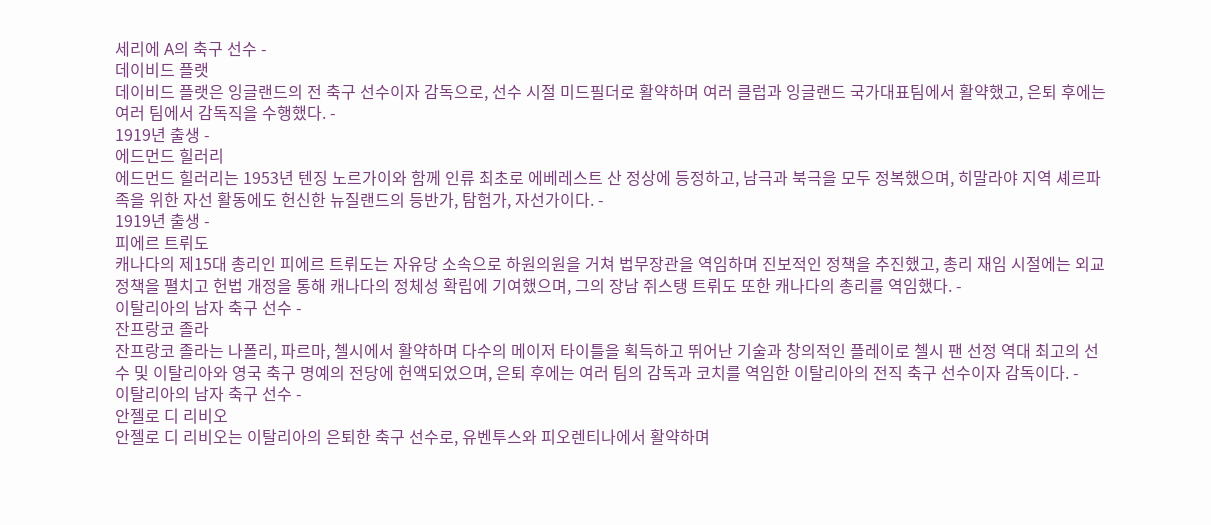세리에 A의 축구 선수 -
데이비드 플랫
데이비드 플랫은 잉글랜드의 전 축구 선수이자 감독으로, 선수 시절 미드필더로 활약하며 여러 클럽과 잉글랜드 국가대표팀에서 활약했고, 은퇴 후에는 여러 팀에서 감독직을 수행했다. -
1919년 출생 -
에드먼드 힐러리
에드먼드 힐러리는 1953년 텐징 노르가이와 함께 인류 최초로 에베레스트 산 정상에 등정하고, 남극과 북극을 모두 정복했으며, 히말라야 지역 셰르파족을 위한 자선 활동에도 헌신한 뉴질랜드의 등반가, 탐험가, 자선가이다. -
1919년 출생 -
피에르 트뤼도
캐나다의 제15대 총리인 피에르 트뤼도는 자유당 소속으로 하원의원을 거쳐 법무장관을 역임하며 진보적인 정책을 추진했고, 총리 재임 시절에는 외교 정책을 펼치고 헌법 개정을 통해 캐나다의 정체성 확립에 기여했으며, 그의 장남 쥐스탱 트뤼도 또한 캐나다의 총리를 역임했다. -
이탈리아의 남자 축구 선수 -
잔프랑코 졸라
잔프랑코 졸라는 나폴리, 파르마, 첼시에서 활약하며 다수의 메이저 타이틀을 획득하고 뛰어난 기술과 창의적인 플레이로 첼시 팬 선정 역대 최고의 선수 및 이탈리아와 영국 축구 명예의 전당에 헌액되었으며, 은퇴 후에는 여러 팀의 감독과 코치를 역임한 이탈리아의 전직 축구 선수이자 감독이다. -
이탈리아의 남자 축구 선수 -
안젤로 디 리비오
안젤로 디 리비오는 이탈리아의 은퇴한 축구 선수로, 유벤투스와 피오렌티나에서 활약하며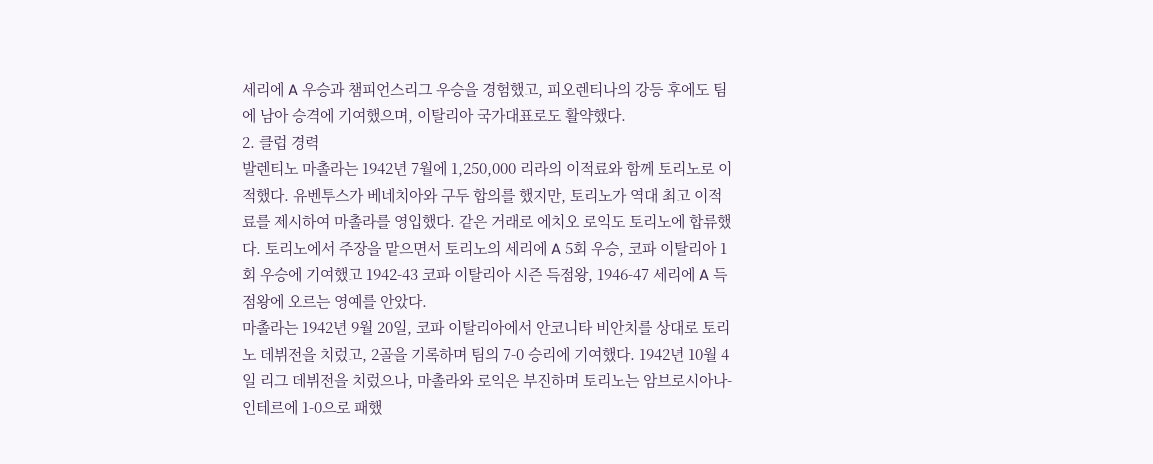세리에 A 우승과 챔피언스리그 우승을 경험했고, 피오렌티나의 강등 후에도 팀에 남아 승격에 기여했으며, 이탈리아 국가대표로도 활약했다.
2. 클럽 경력
발렌티노 마촐라는 1942년 7월에 1,250,000 리라의 이적료와 함께 토리노로 이적했다. 유벤투스가 베네치아와 구두 합의를 했지만, 토리노가 역대 최고 이적료를 제시하여 마촐라를 영입했다. 같은 거래로 에치오 로익도 토리노에 합류했다. 토리노에서 주장을 맡으면서 토리노의 세리에 A 5회 우승, 코파 이탈리아 1회 우승에 기여했고 1942-43 코파 이탈리아 시즌 득점왕, 1946-47 세리에 A 득점왕에 오르는 영예를 안았다.
마촐라는 1942년 9월 20일, 코파 이탈리아에서 안코니타 비안치를 상대로 토리노 데뷔전을 치렀고, 2골을 기록하며 팀의 7-0 승리에 기여했다. 1942년 10월 4일 리그 데뷔전을 치렀으나, 마촐라와 로익은 부진하며 토리노는 암브로시아나-인테르에 1-0으로 패했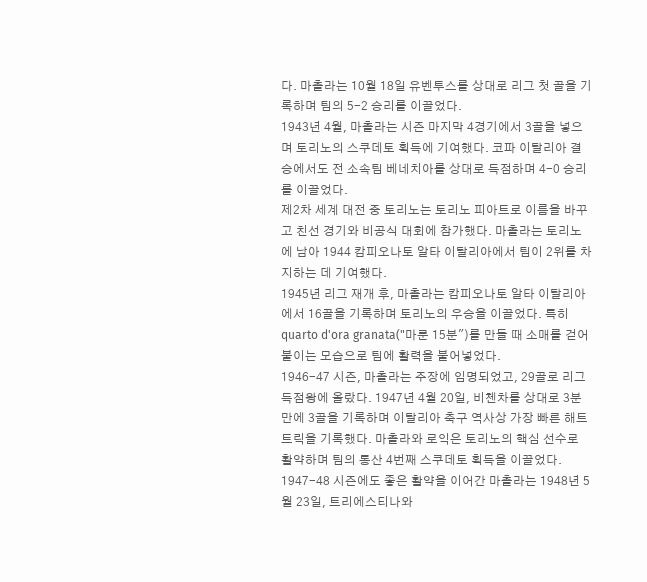다. 마촐라는 10월 18일 유벤투스를 상대로 리그 첫 골을 기록하며 팀의 5-2 승리를 이끌었다.
1943년 4월, 마촐라는 시즌 마지막 4경기에서 3골을 넣으며 토리노의 스쿠데토 획득에 기여했다. 코파 이탈리아 결승에서도 전 소속팀 베네치아를 상대로 득점하며 4-0 승리를 이끌었다.
제2차 세계 대전 중 토리노는 토리노 피아트로 이름을 바꾸고 친선 경기와 비공식 대회에 참가했다. 마촐라는 토리노에 남아 1944 캄피오나토 알타 이탈리아에서 팀이 2위를 차지하는 데 기여했다.
1945년 리그 재개 후, 마촐라는 캄피오나토 알타 이탈리아에서 16골을 기록하며 토리노의 우승을 이끌었다. 특히 quarto d'ora granata("마룬 15분")를 만들 때 소매를 걷어붙이는 모습으로 팀에 활력을 불어넣었다.
1946-47 시즌, 마촐라는 주장에 임명되었고, 29골로 리그 득점왕에 올랐다. 1947년 4월 20일, 비첸차를 상대로 3분 만에 3골을 기록하며 이탈리아 축구 역사상 가장 빠른 해트트릭을 기록했다. 마촐라와 로익은 토리노의 핵심 선수로 활약하며 팀의 통산 4번째 스쿠데토 획득을 이끌었다.
1947-48 시즌에도 좋은 활약을 이어간 마촐라는 1948년 5월 23일, 트리에스티나와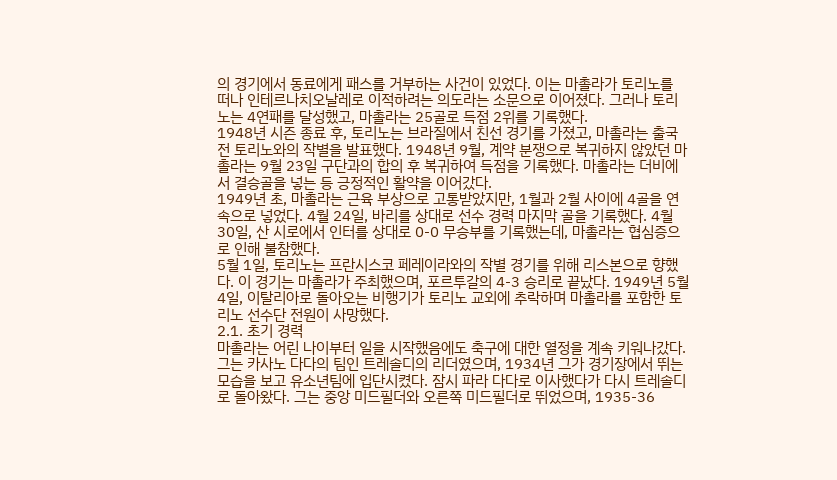의 경기에서 동료에게 패스를 거부하는 사건이 있었다. 이는 마촐라가 토리노를 떠나 인테르나치오날레로 이적하려는 의도라는 소문으로 이어졌다. 그러나 토리노는 4연패를 달성했고, 마촐라는 25골로 득점 2위를 기록했다.
1948년 시즌 종료 후, 토리노는 브라질에서 친선 경기를 가졌고, 마촐라는 출국 전 토리노와의 작별을 발표했다. 1948년 9월, 계약 분쟁으로 복귀하지 않았던 마촐라는 9월 23일 구단과의 합의 후 복귀하여 득점을 기록했다. 마촐라는 더비에서 결승골을 넣는 등 긍정적인 활약을 이어갔다.
1949년 초, 마촐라는 근육 부상으로 고통받았지만, 1월과 2월 사이에 4골을 연속으로 넣었다. 4월 24일, 바리를 상대로 선수 경력 마지막 골을 기록했다. 4월 30일, 산 시로에서 인터를 상대로 0-0 무승부를 기록했는데, 마촐라는 협심증으로 인해 불참했다.
5월 1일, 토리노는 프란시스코 페레이라와의 작별 경기를 위해 리스본으로 향했다. 이 경기는 마촐라가 주최했으며, 포르투갈의 4-3 승리로 끝났다. 1949년 5월 4일, 이탈리아로 돌아오는 비행기가 토리노 교외에 추락하며 마촐라를 포함한 토리노 선수단 전원이 사망했다.
2.1. 초기 경력
마촐라는 어린 나이부터 일을 시작했음에도 축구에 대한 열정을 계속 키워나갔다. 그는 카사노 다다의 팀인 트레솔디의 리더였으며, 1934년 그가 경기장에서 뛰는 모습을 보고 유소년팀에 입단시켰다. 잠시 파라 다다로 이사했다가 다시 트레솔디로 돌아왔다. 그는 중앙 미드필더와 오른쪽 미드필더로 뛰었으며, 1935-36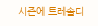시즌에 트레솔디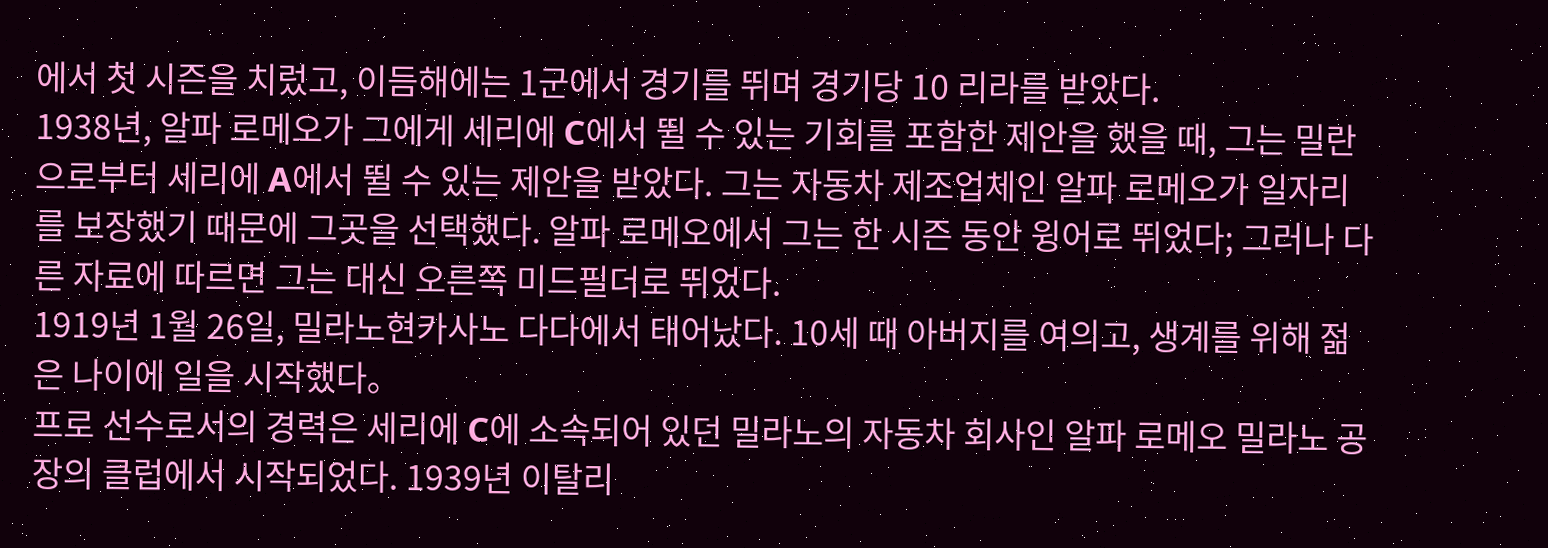에서 첫 시즌을 치렀고, 이듬해에는 1군에서 경기를 뛰며 경기당 10 리라를 받았다.
1938년, 알파 로메오가 그에게 세리에 C에서 뛸 수 있는 기회를 포함한 제안을 했을 때, 그는 밀란으로부터 세리에 A에서 뛸 수 있는 제안을 받았다. 그는 자동차 제조업체인 알파 로메오가 일자리를 보장했기 때문에 그곳을 선택했다. 알파 로메오에서 그는 한 시즌 동안 윙어로 뛰었다; 그러나 다른 자료에 따르면 그는 대신 오른쪽 미드필더로 뛰었다.
1919년 1월 26일, 밀라노현카사노 다다에서 태어났다. 10세 때 아버지를 여의고, 생계를 위해 젊은 나이에 일을 시작했다。
프로 선수로서의 경력은 세리에 C에 소속되어 있던 밀라노의 자동차 회사인 알파 로메오 밀라노 공장의 클럽에서 시작되었다. 1939년 이탈리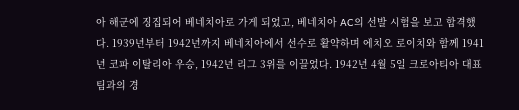아 해군에 징집되어 베네치아로 가게 되었고, 베네치아 AC의 선발 시험을 보고 합격했다. 1939년부터 1942년까지 베네치아에서 선수로 활약하며 에치오 로이치와 함께 1941년 코파 이탈리아 우승, 1942년 리그 3위를 이끌었다. 1942년 4월 5일 크로아티아 대표팀과의 경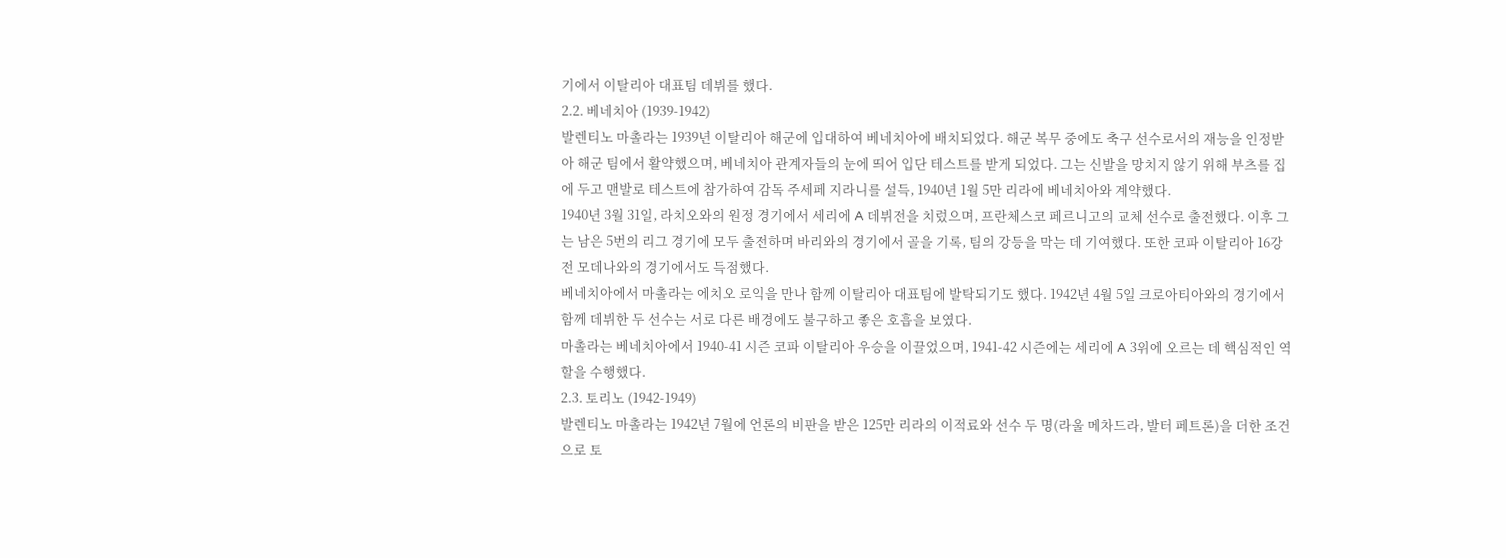기에서 이탈리아 대표팀 데뷔를 했다.
2.2. 베네치아 (1939-1942)
발렌티노 마촐라는 1939년 이탈리아 해군에 입대하여 베네치아에 배치되었다. 해군 복무 중에도 축구 선수로서의 재능을 인정받아 해군 팀에서 활약했으며, 베네치아 관계자들의 눈에 띄어 입단 테스트를 받게 되었다. 그는 신발을 망치지 않기 위해 부츠를 집에 두고 맨발로 테스트에 참가하여 감독 주세페 지라니를 설득, 1940년 1월 5만 리라에 베네치아와 계약했다.
1940년 3월 31일, 라치오와의 원정 경기에서 세리에 A 데뷔전을 치렀으며, 프란체스코 페르니고의 교체 선수로 출전했다. 이후 그는 남은 5번의 리그 경기에 모두 출전하며 바리와의 경기에서 골을 기록, 팀의 강등을 막는 데 기여했다. 또한 코파 이탈리아 16강전 모데나와의 경기에서도 득점했다.
베네치아에서 마촐라는 에치오 로익을 만나 함께 이탈리아 대표팀에 발탁되기도 했다. 1942년 4월 5일 크로아티아와의 경기에서 함께 데뷔한 두 선수는 서로 다른 배경에도 불구하고 좋은 호흡을 보였다.
마촐라는 베네치아에서 1940-41 시즌 코파 이탈리아 우승을 이끌었으며, 1941-42 시즌에는 세리에 A 3위에 오르는 데 핵심적인 역할을 수행했다.
2.3. 토리노 (1942-1949)
발렌티노 마촐라는 1942년 7월에 언론의 비판을 받은 125만 리라의 이적료와 선수 두 명(라울 메차드라, 발터 페트론)을 더한 조건으로 토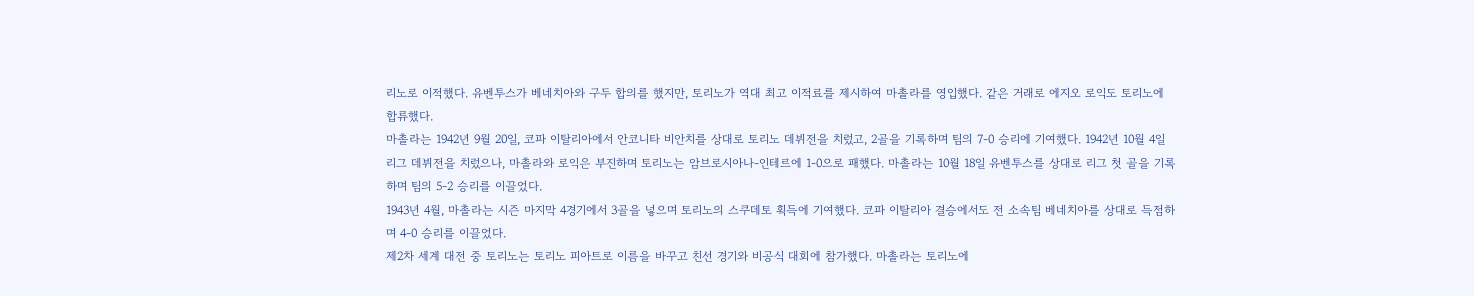리노로 이적했다. 유벤투스가 베네치아와 구두 합의를 했지만, 토리노가 역대 최고 이적료를 제시하여 마촐라를 영입했다. 같은 거래로 에지오 로익도 토리노에 합류했다.
마촐라는 1942년 9월 20일, 코파 이탈리아에서 안코니타 비안치를 상대로 토리노 데뷔전을 치렀고, 2골을 기록하며 팀의 7-0 승리에 기여했다. 1942년 10월 4일 리그 데뷔전을 치렀으나, 마촐라와 로익은 부진하며 토리노는 암브로시아나-인테르에 1-0으로 패했다. 마촐라는 10월 18일 유벤투스를 상대로 리그 첫 골을 기록하며 팀의 5-2 승리를 이끌었다.
1943년 4월, 마촐라는 시즌 마지막 4경기에서 3골을 넣으며 토리노의 스쿠데토 획득에 기여했다. 코파 이탈리아 결승에서도 전 소속팀 베네치아를 상대로 득점하며 4-0 승리를 이끌었다.
제2차 세계 대전 중 토리노는 토리노 피아트로 이름을 바꾸고 친선 경기와 비공식 대회에 참가했다. 마촐라는 토리노에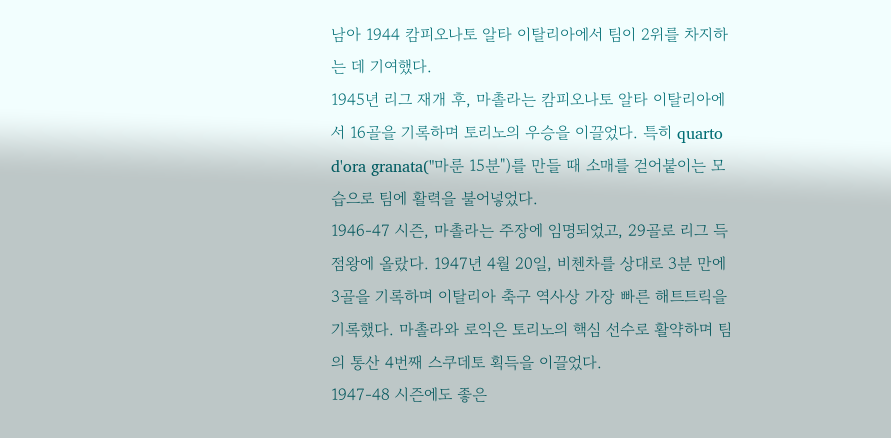남아 1944 캄피오나토 알타 이탈리아에서 팀이 2위를 차지하는 데 기여했다.
1945년 리그 재개 후, 마촐라는 캄피오나토 알타 이탈리아에서 16골을 기록하며 토리노의 우승을 이끌었다. 특히 quarto d'ora granata("마룬 15분")를 만들 때 소매를 걷어붙이는 모습으로 팀에 활력을 불어넣었다.
1946-47 시즌, 마촐라는 주장에 임명되었고, 29골로 리그 득점왕에 올랐다. 1947년 4월 20일, 비첸차를 상대로 3분 만에 3골을 기록하며 이탈리아 축구 역사상 가장 빠른 해트트릭을 기록했다. 마촐라와 로익은 토리노의 핵심 선수로 활약하며 팀의 통산 4번째 스쿠데토 획득을 이끌었다.
1947-48 시즌에도 좋은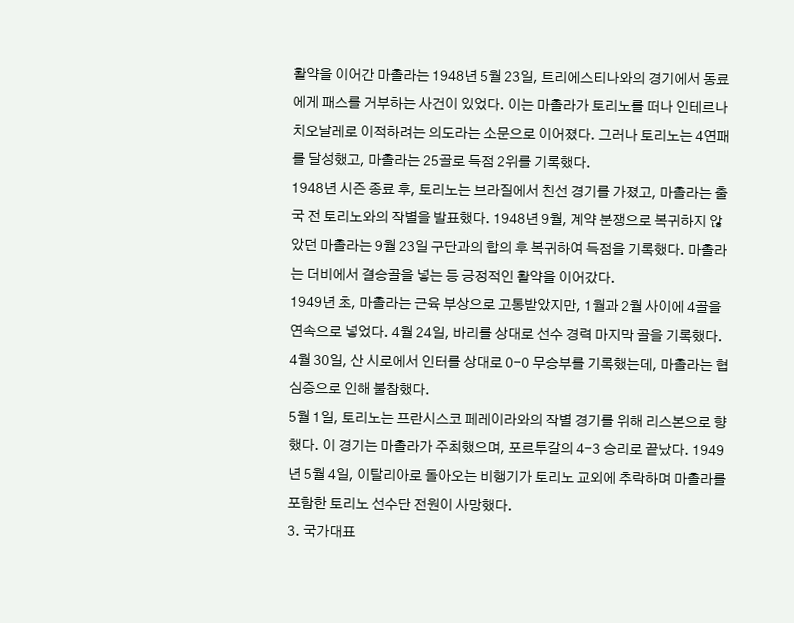활약을 이어간 마촐라는 1948년 5월 23일, 트리에스티나와의 경기에서 동료에게 패스를 거부하는 사건이 있었다. 이는 마촐라가 토리노를 떠나 인테르나치오날레로 이적하려는 의도라는 소문으로 이어졌다. 그러나 토리노는 4연패를 달성했고, 마촐라는 25골로 득점 2위를 기록했다.
1948년 시즌 종료 후, 토리노는 브라질에서 친선 경기를 가졌고, 마촐라는 출국 전 토리노와의 작별을 발표했다. 1948년 9월, 계약 분쟁으로 복귀하지 않았던 마촐라는 9월 23일 구단과의 합의 후 복귀하여 득점을 기록했다. 마촐라는 더비에서 결승골을 넣는 등 긍정적인 활약을 이어갔다.
1949년 초, 마촐라는 근육 부상으로 고통받았지만, 1월과 2월 사이에 4골을 연속으로 넣었다. 4월 24일, 바리를 상대로 선수 경력 마지막 골을 기록했다. 4월 30일, 산 시로에서 인터를 상대로 0-0 무승부를 기록했는데, 마촐라는 협심증으로 인해 불참했다.
5월 1일, 토리노는 프란시스코 페레이라와의 작별 경기를 위해 리스본으로 향했다. 이 경기는 마촐라가 주최했으며, 포르투갈의 4-3 승리로 끝났다. 1949년 5월 4일, 이탈리아로 돌아오는 비행기가 토리노 교외에 추락하며 마촐라를 포함한 토리노 선수단 전원이 사망했다.
3. 국가대표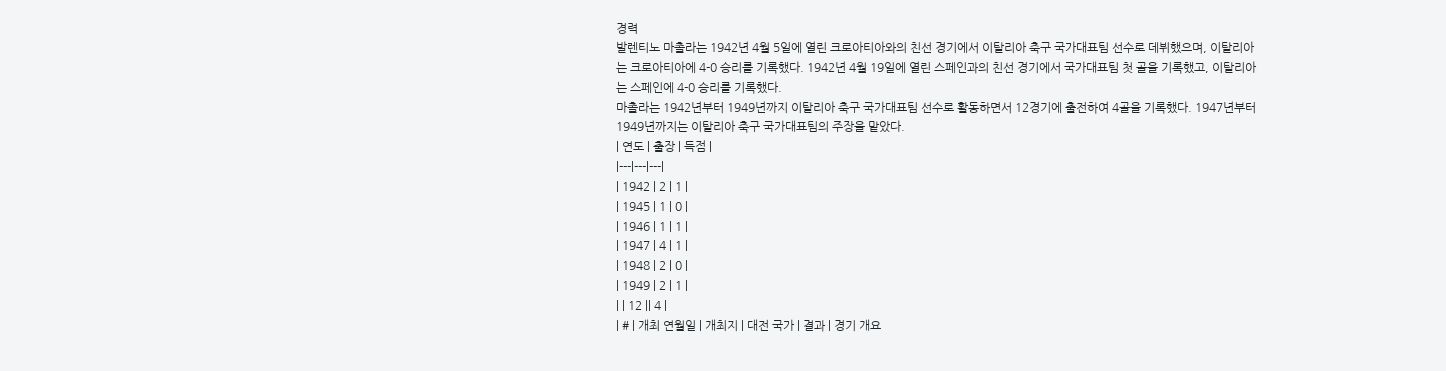경력
발렌티노 마촐라는 1942년 4월 5일에 열린 크로아티아와의 친선 경기에서 이탈리아 축구 국가대표팀 선수로 데뷔했으며, 이탈리아는 크로아티아에 4-0 승리를 기록했다. 1942년 4월 19일에 열린 스페인과의 친선 경기에서 국가대표팀 첫 골을 기록했고, 이탈리아는 스페인에 4-0 승리를 기록했다.
마촐라는 1942년부터 1949년까지 이탈리아 축구 국가대표팀 선수로 활동하면서 12경기에 출전하여 4골을 기록했다. 1947년부터 1949년까지는 이탈리아 축구 국가대표팀의 주장을 맡았다.
| 연도 | 출장 | 득점 |
|---|---|---|
| 1942 | 2 | 1 |
| 1945 | 1 | 0 |
| 1946 | 1 | 1 |
| 1947 | 4 | 1 |
| 1948 | 2 | 0 |
| 1949 | 2 | 1 |
| | 12 || 4 |
| # | 개최 연월일 | 개최지 | 대전 국가 | 결과 | 경기 개요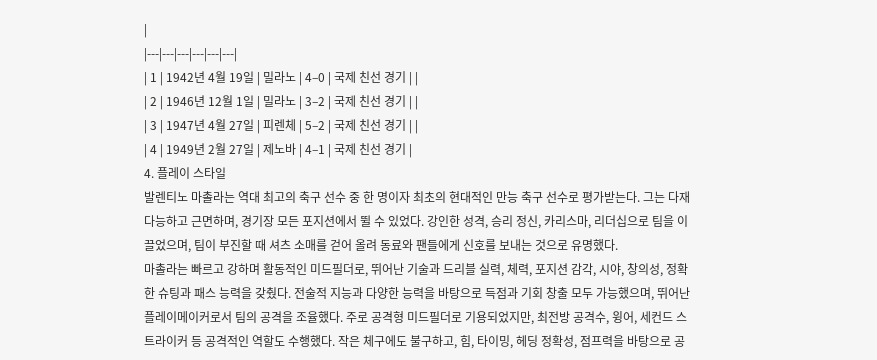|
|---|---|---|---|---|---|
| 1 | 1942년 4월 19일 | 밀라노 | 4–0 | 국제 친선 경기 | |
| 2 | 1946년 12월 1일 | 밀라노 | 3–2 | 국제 친선 경기 | |
| 3 | 1947년 4월 27일 | 피렌체 | 5–2 | 국제 친선 경기 | |
| 4 | 1949년 2월 27일 | 제노바 | 4–1 | 국제 친선 경기 |
4. 플레이 스타일
발렌티노 마촐라는 역대 최고의 축구 선수 중 한 명이자 최초의 현대적인 만능 축구 선수로 평가받는다. 그는 다재다능하고 근면하며, 경기장 모든 포지션에서 뛸 수 있었다. 강인한 성격, 승리 정신, 카리스마, 리더십으로 팀을 이끌었으며, 팀이 부진할 때 셔츠 소매를 걷어 올려 동료와 팬들에게 신호를 보내는 것으로 유명했다.
마촐라는 빠르고 강하며 활동적인 미드필더로, 뛰어난 기술과 드리블 실력, 체력, 포지션 감각, 시야, 창의성, 정확한 슈팅과 패스 능력을 갖췄다. 전술적 지능과 다양한 능력을 바탕으로 득점과 기회 창출 모두 가능했으며, 뛰어난 플레이메이커로서 팀의 공격을 조율했다. 주로 공격형 미드필더로 기용되었지만, 최전방 공격수, 윙어, 세컨드 스트라이커 등 공격적인 역할도 수행했다. 작은 체구에도 불구하고, 힘, 타이밍, 헤딩 정확성, 점프력을 바탕으로 공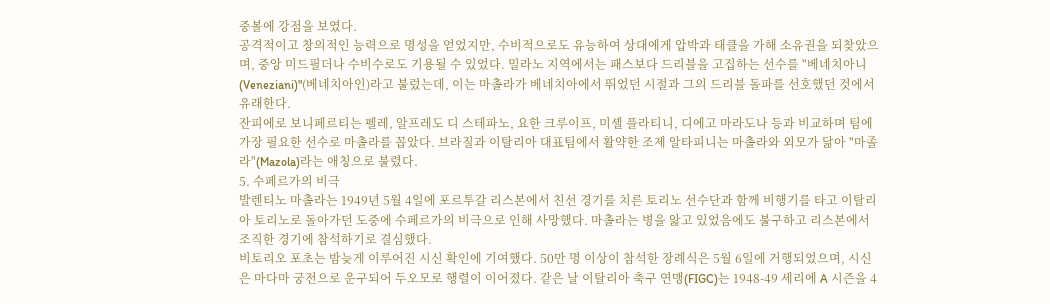중볼에 강점을 보였다.
공격적이고 창의적인 능력으로 명성을 얻었지만, 수비적으로도 유능하여 상대에게 압박과 태클을 가해 소유권을 되찾았으며, 중앙 미드필더나 수비수로도 기용될 수 있었다. 밀라노 지역에서는 패스보다 드리블을 고집하는 선수를 "베네치아니(Veneziani)"(베네치아인)라고 불렀는데, 이는 마촐라가 베네치아에서 뛰었던 시절과 그의 드리블 돌파를 선호했던 것에서 유래한다.
잔피에로 보니페르티는 펠레, 알프레도 디 스테파노, 요한 크루이프, 미셸 플라티니, 디에고 마라도나 등과 비교하며 팀에 가장 필요한 선수로 마촐라를 꼽았다. 브라질과 이탈리아 대표팀에서 활약한 조제 알타피니는 마촐라와 외모가 닮아 "마졸라"(Mazola)라는 애칭으로 불렸다.
5. 수페르가의 비극
발렌티노 마촐라는 1949년 5월 4일에 포르투갈 리스본에서 친선 경기를 치른 토리노 선수단과 함께 비행기를 타고 이탈리아 토리노로 돌아가던 도중에 수페르가의 비극으로 인해 사망했다. 마촐라는 병을 앓고 있었음에도 불구하고 리스본에서 조직한 경기에 참석하기로 결심했다.
비토리오 포초는 밤늦게 이루어진 시신 확인에 기여했다. 50만 명 이상이 참석한 장례식은 5월 6일에 거행되었으며, 시신은 마다마 궁전으로 운구되어 두오모로 행렬이 이어졌다. 같은 날 이탈리아 축구 연맹(FIGC)는 1948-49 세리에 A 시즌을 4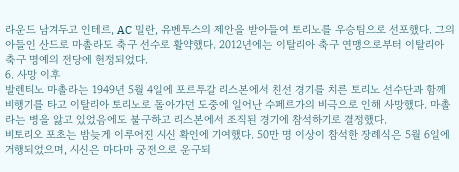라운드 남겨두고 인테르, AC 밀란, 유벤투스의 제안을 받아들여 토리노를 우승팀으로 선포했다. 그의 아들인 산드로 마촐라도 축구 선수로 활약했다. 2012년에는 이탈리아 축구 연맹으로부터 이탈리아 축구 명예의 전당에 헌정되었다.
6. 사망 이후
발렌티노 마촐라는 1949년 5월 4일에 포르투갈 리스본에서 친선 경기를 치른 토리노 선수단과 함께 비행기를 타고 이탈리아 토리노로 돌아가던 도중에 일어난 수페르가의 비극으로 인해 사망했다. 마촐라는 병을 앓고 있었음에도 불구하고 리스본에서 조직된 경기에 참석하기로 결정했다.
비토리오 포초는 밤늦게 이루어진 시신 확인에 기여했다. 50만 명 이상이 참석한 장례식은 5월 6일에 거행되었으며, 시신은 마다마 궁전으로 운구되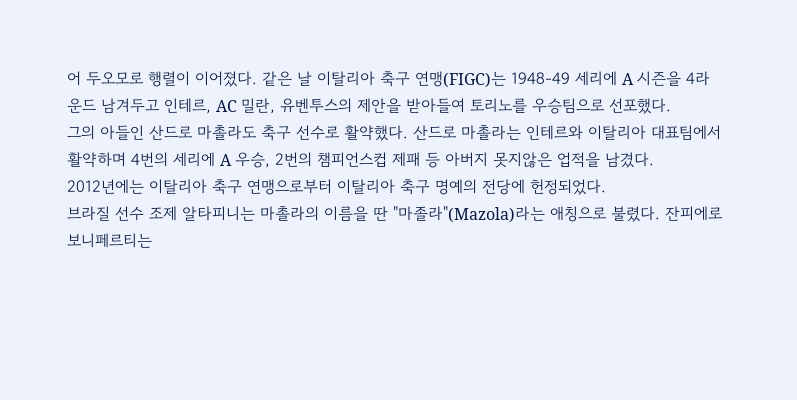어 두오모로 행렬이 이어졌다. 같은 날 이탈리아 축구 연맹(FIGC)는 1948-49 세리에 A 시즌을 4라운드 남겨두고 인테르, AC 밀란, 유벤투스의 제안을 받아들여 토리노를 우승팀으로 선포했다.
그의 아들인 산드로 마촐라도 축구 선수로 활약했다. 산드로 마촐라는 인테르와 이탈리아 대표팀에서 활약하며 4번의 세리에 A 우승, 2번의 챔피언스컵 제패 등 아버지 못지않은 업적을 남겼다.
2012년에는 이탈리아 축구 연맹으로부터 이탈리아 축구 명예의 전당에 헌정되었다.
브라질 선수 조제 알타피니는 마촐라의 이름을 딴 "마졸라"(Mazola)라는 애칭으로 불렸다. 잔피에로 보니페르티는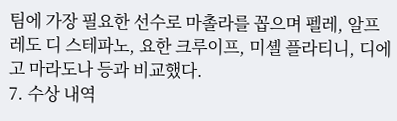팀에 가장 필요한 선수로 마촐라를 꼽으며 펠레, 알프레도 디 스테파노, 요한 크루이프, 미셸 플라티니, 디에고 마라도나 등과 비교했다.
7. 수상 내역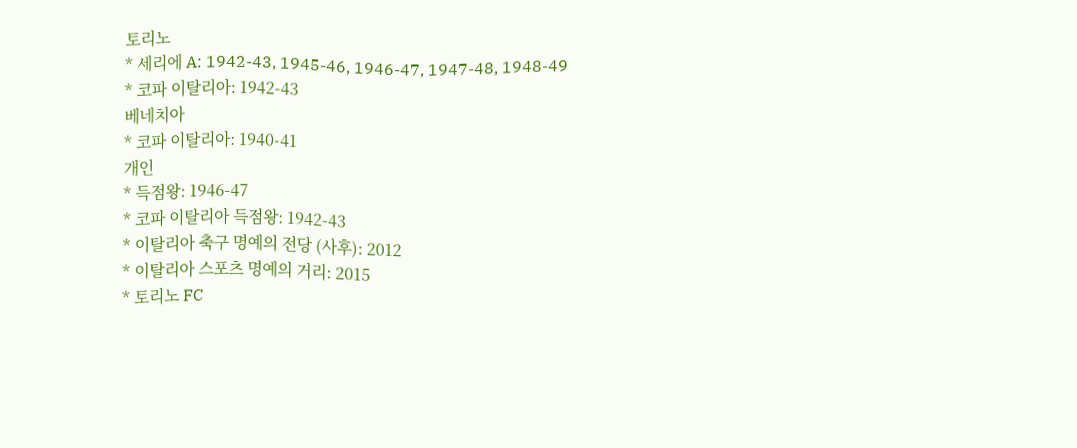토리노
* 세리에 A: 1942-43, 1945-46, 1946-47, 1947-48, 1948-49
* 코파 이탈리아: 1942-43
베네치아
* 코파 이탈리아: 1940-41
개인
* 득점왕: 1946-47
* 코파 이탈리아 득점왕: 1942-43
* 이탈리아 축구 명예의 전당 (사후): 2012
* 이탈리아 스포츠 명예의 거리: 2015
* 토리노 FC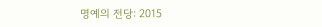명예의 전당: 2015